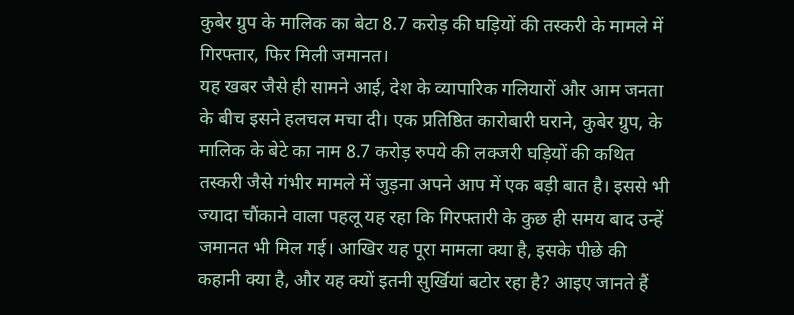कुबेर ग्रुप के मालिक का बेटा 8.7 करोड़ की घड़ियों की तस्करी के मामले में गिरफ्तार, फिर मिली जमानत।
यह खबर जैसे ही सामने आई, देश के व्यापारिक गलियारों और आम जनता के बीच इसने हलचल मचा दी। एक प्रतिष्ठित कारोबारी घराने, कुबेर ग्रुप, के मालिक के बेटे का नाम 8.7 करोड़ रुपये की लक्जरी घड़ियों की कथित तस्करी जैसे गंभीर मामले में जुड़ना अपने आप में एक बड़ी बात है। इससे भी ज्यादा चौंकाने वाला पहलू यह रहा कि गिरफ्तारी के कुछ ही समय बाद उन्हें जमानत भी मिल गई। आखिर यह पूरा मामला क्या है, इसके पीछे की कहानी क्या है, और यह क्यों इतनी सुर्खियां बटोर रहा है? आइए जानते हैं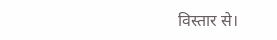विस्तार से।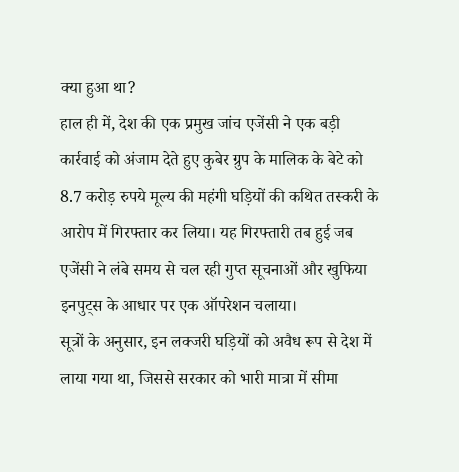क्या हुआ था?
हाल ही में, देश की एक प्रमुख जांच एजेंसी ने एक बड़ी कार्रवाई को अंजाम देते हुए कुबेर ग्रुप के मालिक के बेटे को 8.7 करोड़ रुपये मूल्य की महंगी घड़ियों की कथित तस्करी के आरोप में गिरफ्तार कर लिया। यह गिरफ्तारी तब हुई जब एजेंसी ने लंबे समय से चल रही गुप्त सूचनाओं और खुफिया इनपुट्स के आधार पर एक ऑपरेशन चलाया।
सूत्रों के अनुसार, इन लक्जरी घड़ियों को अवैध रूप से देश में लाया गया था, जिससे सरकार को भारी मात्रा में सीमा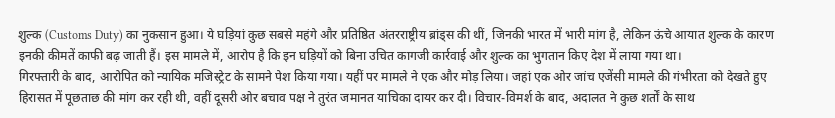शुल्क (Customs Duty) का नुकसान हुआ। ये घड़ियां कुछ सबसे महंगे और प्रतिष्ठित अंतरराष्ट्रीय ब्रांड्स की थीं, जिनकी भारत में भारी मांग है, लेकिन ऊंचे आयात शुल्क के कारण इनकी कीमतें काफी बढ़ जाती हैं। इस मामले में, आरोप है कि इन घड़ियों को बिना उचित कागजी कार्रवाई और शुल्क का भुगतान किए देश में लाया गया था।
गिरफ्तारी के बाद, आरोपित को न्यायिक मजिस्ट्रेट के सामने पेश किया गया। यहीं पर मामले ने एक और मोड़ लिया। जहां एक ओर जांच एजेंसी मामले की गंभीरता को देखते हुए हिरासत में पूछताछ की मांग कर रही थी, वहीं दूसरी ओर बचाव पक्ष ने तुरंत जमानत याचिका दायर कर दी। विचार-विमर्श के बाद, अदालत ने कुछ शर्तों के साथ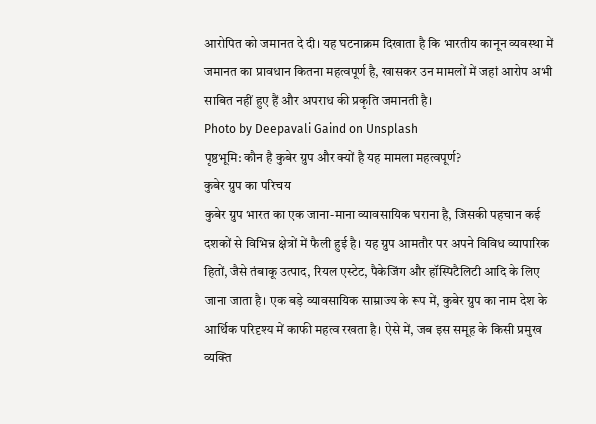आरोपित को जमानत दे दी। यह घटनाक्रम दिखाता है कि भारतीय कानून व्यवस्था में जमानत का प्रावधान कितना महत्वपूर्ण है, खासकर उन मामलों में जहां आरोप अभी साबित नहीं हुए हैं और अपराध की प्रकृति जमानती है।
Photo by Deepavali Gaind on Unsplash
पृष्ठभूमि: कौन है कुबेर ग्रुप और क्यों है यह मामला महत्वपूर्ण?
कुबेर ग्रुप का परिचय
कुबेर ग्रुप भारत का एक जाना-माना व्यावसायिक घराना है, जिसकी पहचान कई दशकों से विभिन्न क्षेत्रों में फैली हुई है। यह ग्रुप आमतौर पर अपने विविध व्यापारिक हितों, जैसे तंबाकू उत्पाद, रियल एस्टेट, पैकेजिंग और हॉस्पिटैलिटी आदि के लिए जाना जाता है। एक बड़े व्यावसायिक साम्राज्य के रूप में, कुबेर ग्रुप का नाम देश के आर्थिक परिदृश्य में काफी महत्व रखता है। ऐसे में, जब इस समूह के किसी प्रमुख व्यक्ति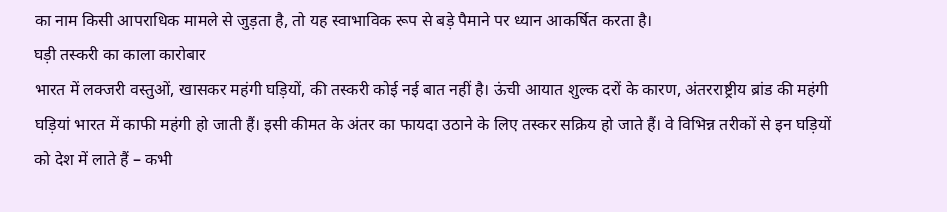का नाम किसी आपराधिक मामले से जुड़ता है, तो यह स्वाभाविक रूप से बड़े पैमाने पर ध्यान आकर्षित करता है।
घड़ी तस्करी का काला कारोबार
भारत में लक्जरी वस्तुओं, खासकर महंगी घड़ियों, की तस्करी कोई नई बात नहीं है। ऊंची आयात शुल्क दरों के कारण, अंतरराष्ट्रीय ब्रांड की महंगी घड़ियां भारत में काफी महंगी हो जाती हैं। इसी कीमत के अंतर का फायदा उठाने के लिए तस्कर सक्रिय हो जाते हैं। वे विभिन्न तरीकों से इन घड़ियों को देश में लाते हैं – कभी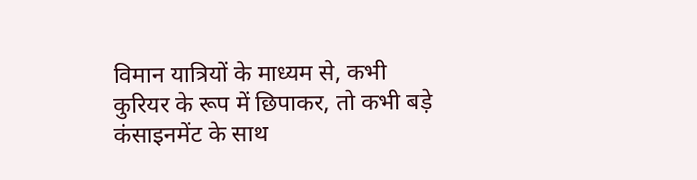विमान यात्रियों के माध्यम से, कभी कुरियर के रूप में छिपाकर, तो कभी बड़े कंसाइनमेंट के साथ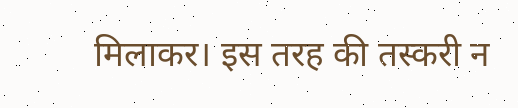मिलाकर। इस तरह की तस्करी न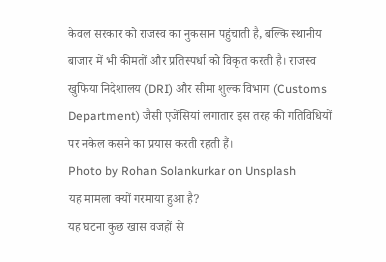केवल सरकार को राजस्व का नुकसान पहुंचाती है, बल्कि स्थानीय बाजार में भी कीमतों और प्रतिस्पर्धा को विकृत करती है। राजस्व खुफिया निदेशालय (DRI) और सीमा शुल्क विभाग (Customs Department) जैसी एजेंसियां लगातार इस तरह की गतिविधियों पर नकेल कसने का प्रयास करती रहती हैं।
Photo by Rohan Solankurkar on Unsplash
यह मामला क्यों गरमाया हुआ है?
यह घटना कुछ खास वजहों से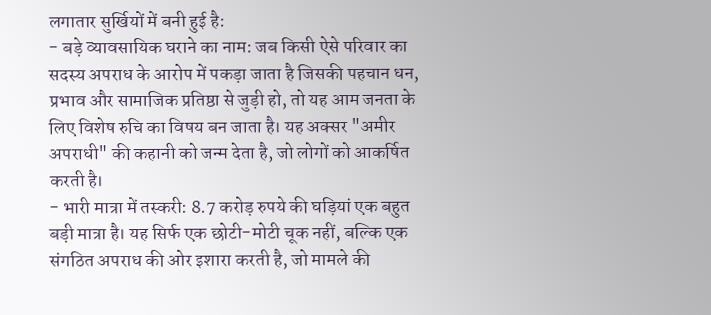लगातार सुर्खियों में बनी हुई है:
- बड़े व्यावसायिक घराने का नाम: जब किसी ऐसे परिवार का सदस्य अपराध के आरोप में पकड़ा जाता है जिसकी पहचान धन, प्रभाव और सामाजिक प्रतिष्ठा से जुड़ी हो, तो यह आम जनता के लिए विशेष रुचि का विषय बन जाता है। यह अक्सर "अमीर अपराधी" की कहानी को जन्म देता है, जो लोगों को आकर्षित करती है।
- भारी मात्रा में तस्करी: 8.7 करोड़ रुपये की घड़ियां एक बहुत बड़ी मात्रा है। यह सिर्फ एक छोटी-मोटी चूक नहीं, बल्कि एक संगठित अपराध की ओर इशारा करती है, जो मामले की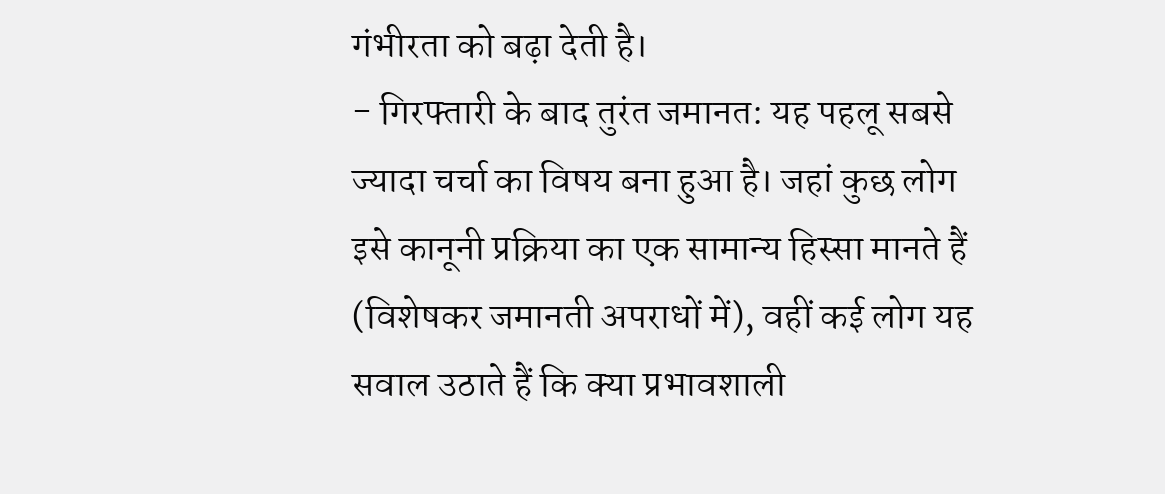गंभीरता को बढ़ा देती है।
- गिरफ्तारी के बाद तुरंत जमानत: यह पहलू सबसे ज्यादा चर्चा का विषय बना हुआ है। जहां कुछ लोग इसे कानूनी प्रक्रिया का एक सामान्य हिस्सा मानते हैं (विशेषकर जमानती अपराधों में), वहीं कई लोग यह सवाल उठाते हैं कि क्या प्रभावशाली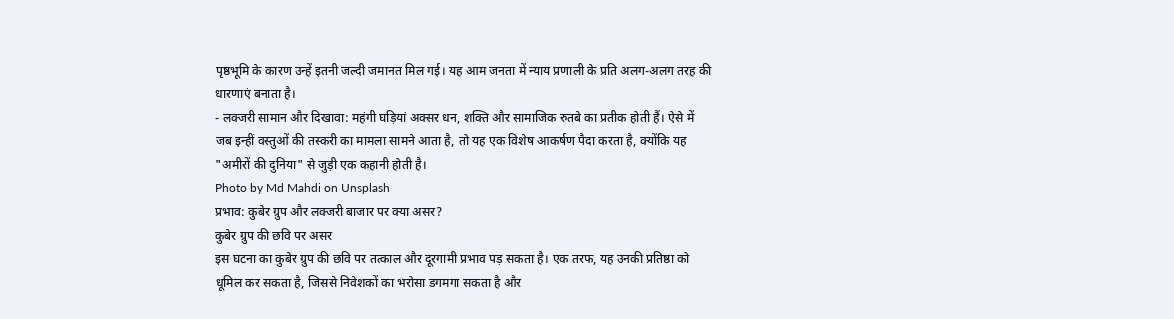पृष्ठभूमि के कारण उन्हें इतनी जल्दी जमानत मिल गई। यह आम जनता में न्याय प्रणाली के प्रति अलग-अलग तरह की धारणाएं बनाता है।
- लक्जरी सामान और दिखावा: महंगी घड़ियां अक्सर धन, शक्ति और सामाजिक रुतबे का प्रतीक होती हैं। ऐसे में जब इन्हीं वस्तुओं की तस्करी का मामला सामने आता है, तो यह एक विशेष आकर्षण पैदा करता है, क्योंकि यह "अमीरों की दुनिया" से जुड़ी एक कहानी होती है।
Photo by Md Mahdi on Unsplash
प्रभाव: कुबेर ग्रुप और लक्जरी बाजार पर क्या असर?
कुबेर ग्रुप की छवि पर असर
इस घटना का कुबेर ग्रुप की छवि पर तत्काल और दूरगामी प्रभाव पड़ सकता है। एक तरफ, यह उनकी प्रतिष्ठा को धूमिल कर सकता है, जिससे निवेशकों का भरोसा डगमगा सकता है और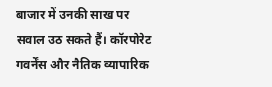बाजार में उनकी साख पर सवाल उठ सकते हैं। कॉरपोरेट गवर्नेंस और नैतिक व्यापारिक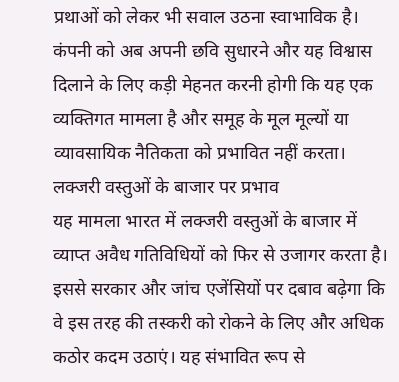प्रथाओं को लेकर भी सवाल उठना स्वाभाविक है। कंपनी को अब अपनी छवि सुधारने और यह विश्वास दिलाने के लिए कड़ी मेहनत करनी होगी कि यह एक व्यक्तिगत मामला है और समूह के मूल मूल्यों या व्यावसायिक नैतिकता को प्रभावित नहीं करता।
लक्जरी वस्तुओं के बाजार पर प्रभाव
यह मामला भारत में लक्जरी वस्तुओं के बाजार में व्याप्त अवैध गतिविधियों को फिर से उजागर करता है। इससे सरकार और जांच एजेंसियों पर दबाव बढ़ेगा कि वे इस तरह की तस्करी को रोकने के लिए और अधिक कठोर कदम उठाएं। यह संभावित रूप से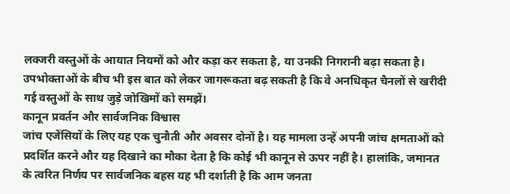लक्जरी वस्तुओं के आयात नियमों को और कड़ा कर सकता है, या उनकी निगरानी बढ़ा सकता है। उपभोक्ताओं के बीच भी इस बात को लेकर जागरूकता बढ़ सकती है कि वे अनधिकृत चैनलों से खरीदी गई वस्तुओं के साथ जुड़े जोखिमों को समझें।
कानून प्रवर्तन और सार्वजनिक विश्वास
जांच एजेंसियों के लिए यह एक चुनौती और अवसर दोनों है। यह मामला उन्हें अपनी जांच क्षमताओं को प्रदर्शित करने और यह दिखाने का मौका देता है कि कोई भी कानून से ऊपर नहीं है। हालांकि, जमानत के त्वरित निर्णय पर सार्वजनिक बहस यह भी दर्शाती है कि आम जनता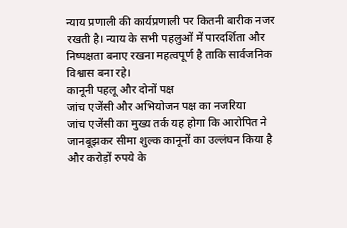न्याय प्रणाली की कार्यप्रणाली पर कितनी बारीक नजर रखती है। न्याय के सभी पहलुओं में पारदर्शिता और निष्पक्षता बनाए रखना महत्वपूर्ण है ताकि सार्वजनिक विश्वास बना रहे।
कानूनी पहलू और दोनों पक्ष
जांच एजेंसी और अभियोजन पक्ष का नजरिया
जांच एजेंसी का मुख्य तर्क यह होगा कि आरोपित ने जानबूझकर सीमा शुल्क कानूनों का उल्लंघन किया है और करोड़ों रुपये के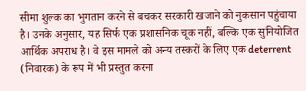सीमा शुल्क का भुगतान करने से बचकर सरकारी खजाने को नुकसान पहुंचाया है। उनके अनुसार, यह सिर्फ एक प्रशासनिक चूक नहीं, बल्कि एक सुनियोजित आर्थिक अपराध है। वे इस मामले को अन्य तस्करों के लिए एक deterrent (निवारक) के रूप में भी प्रस्तुत करना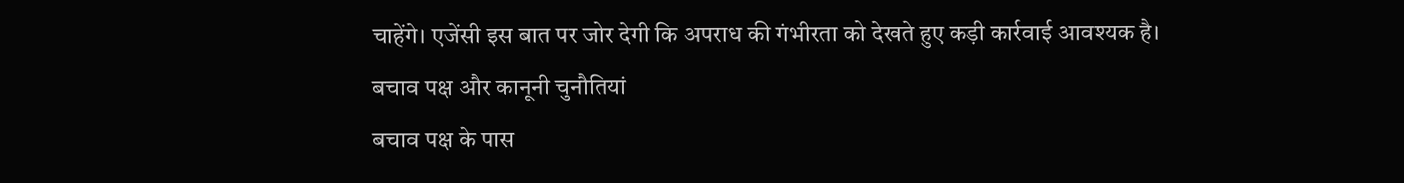चाहेंगे। एजेंसी इस बात पर जोर देगी कि अपराध की गंभीरता को देखते हुए कड़ी कार्रवाई आवश्यक है।
बचाव पक्ष और कानूनी चुनौतियां
बचाव पक्ष के पास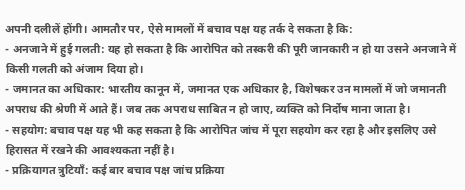अपनी दलीलें होंगी। आमतौर पर, ऐसे मामलों में बचाव पक्ष यह तर्क दे सकता है कि:
- अनजाने में हुई गलती: यह हो सकता है कि आरोपित को तस्करी की पूरी जानकारी न हो या उसने अनजाने में किसी गलती को अंजाम दिया हो।
- जमानत का अधिकार: भारतीय कानून में, जमानत एक अधिकार है, विशेषकर उन मामलों में जो जमानती अपराध की श्रेणी में आते हैं। जब तक अपराध साबित न हो जाए, व्यक्ति को निर्दोष माना जाता है।
- सहयोग: बचाव पक्ष यह भी कह सकता है कि आरोपित जांच में पूरा सहयोग कर रहा है और इसलिए उसे हिरासत में रखने की आवश्यकता नहीं है।
- प्रक्रियागत त्रुटियाँ: कई बार बचाव पक्ष जांच प्रक्रिया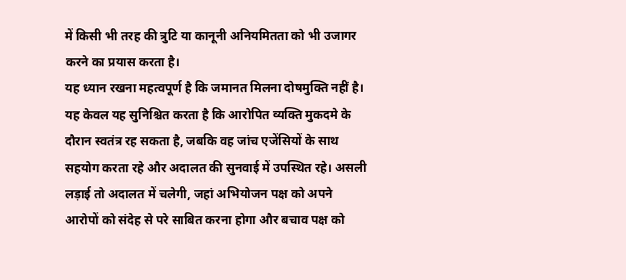में किसी भी तरह की त्रुटि या कानूनी अनियमितता को भी उजागर करने का प्रयास करता है।
यह ध्यान रखना महत्वपूर्ण है कि जमानत मिलना दोषमुक्ति नहीं है। यह केवल यह सुनिश्चित करता है कि आरोपित व्यक्ति मुकदमे के दौरान स्वतंत्र रह सकता है, जबकि वह जांच एजेंसियों के साथ सहयोग करता रहे और अदालत की सुनवाई में उपस्थित रहे। असली लड़ाई तो अदालत में चलेगी, जहां अभियोजन पक्ष को अपने आरोपों को संदेह से परे साबित करना होगा और बचाव पक्ष को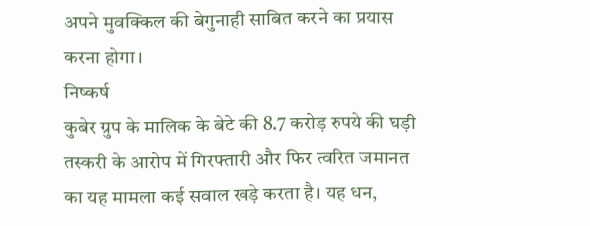अपने मुवक्किल की बेगुनाही साबित करने का प्रयास करना होगा।
निष्कर्ष
कुबेर ग्रुप के मालिक के बेटे की 8.7 करोड़ रुपये की घड़ी तस्करी के आरोप में गिरफ्तारी और फिर त्वरित जमानत का यह मामला कई सवाल खड़े करता है। यह धन,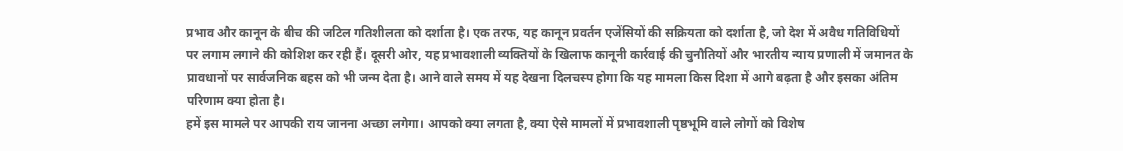प्रभाव और कानून के बीच की जटिल गतिशीलता को दर्शाता है। एक तरफ, यह कानून प्रवर्तन एजेंसियों की सक्रियता को दर्शाता है, जो देश में अवैध गतिविधियों पर लगाम लगाने की कोशिश कर रही हैं। दूसरी ओर, यह प्रभावशाली व्यक्तियों के खिलाफ कानूनी कार्रवाई की चुनौतियों और भारतीय न्याय प्रणाली में जमानत के प्रावधानों पर सार्वजनिक बहस को भी जन्म देता है। आने वाले समय में यह देखना दिलचस्प होगा कि यह मामला किस दिशा में आगे बढ़ता है और इसका अंतिम परिणाम क्या होता है।
हमें इस मामले पर आपकी राय जानना अच्छा लगेगा। आपको क्या लगता है, क्या ऐसे मामलों में प्रभावशाली पृष्ठभूमि वाले लोगों को विशेष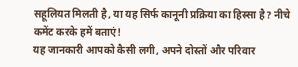सहूलियत मिलती है, या यह सिर्फ कानूनी प्रक्रिया का हिस्सा है? नीचे कमेंट करके हमें बताएं!
यह जानकारी आपको कैसी लगी, अपने दोस्तों और परिवार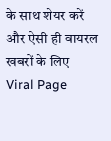के साथ शेयर करें और ऐसी ही वायरल खबरों के लिए Viral Page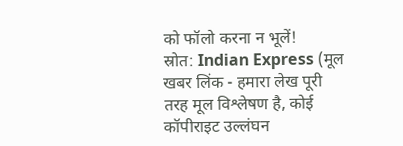को फॉलो करना न भूलें!
स्रोत: Indian Express (मूल खबर लिंक - हमारा लेख पूरी तरह मूल विश्लेषण है, कोई कॉपीराइट उल्लंघन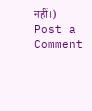नहीं।)
Post a Comment